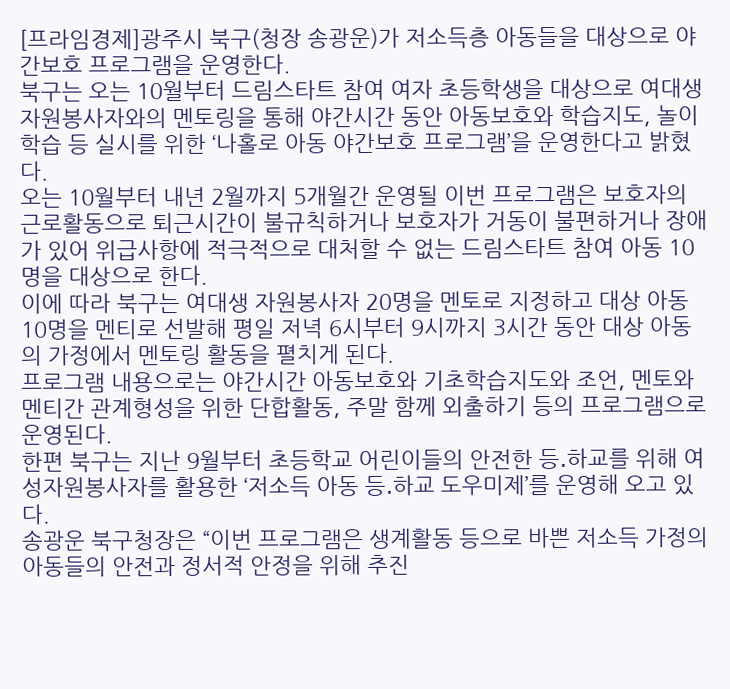[프라임경제]광주시 북구(청장 송광운)가 저소득층 아동들을 대상으로 야간보호 프로그램을 운영한다.
북구는 오는 10월부터 드림스타트 참여 여자 초등학생을 대상으로 여대생 자원봉사자와의 멘토링을 통해 야간시간 동안 아동보호와 학습지도, 놀이학습 등 실시를 위한 ‘나홀로 아동 야간보호 프로그램’을 운영한다고 밝혔다.
오는 10월부터 내년 2월까지 5개월간 운영될 이번 프로그램은 보호자의 근로활동으로 퇴근시간이 불규칙하거나 보호자가 거동이 불편하거나 장애가 있어 위급사항에 적극적으로 대처할 수 없는 드림스타트 참여 아동 10명을 대상으로 한다.
이에 따라 북구는 여대생 자원봉사자 20명을 멘토로 지정하고 대상 아동 10명을 멘티로 선발해 평일 저녁 6시부터 9시까지 3시간 동안 대상 아동의 가정에서 멘토링 활동을 펼치게 된다.
프로그램 내용으로는 야간시간 아동보호와 기초학습지도와 조언, 멘토와 멘티간 관계형성을 위한 단합활동, 주말 함께 외출하기 등의 프로그램으로 운영된다.
한편 북구는 지난 9월부터 초등학교 어린이들의 안전한 등․하교를 위해 여성자원봉사자를 활용한 ‘저소득 아동 등․하교 도우미제’를 운영해 오고 있다.
송광운 북구청장은 “이번 프로그램은 생계활동 등으로 바쁜 저소득 가정의 아동들의 안전과 정서적 안정을 위해 추진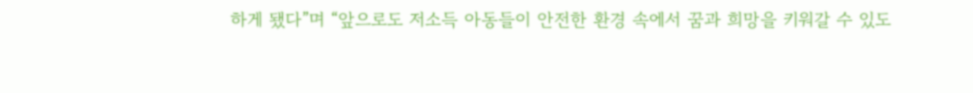하게 됐다”며 “앞으로도 저소득 아동들이 안전한 환경 속에서 꿈과 희망을 키워갈 수 있도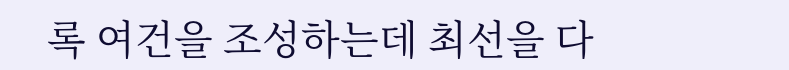록 여건을 조성하는데 최선을 다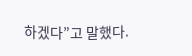하겠다”고 말했다.